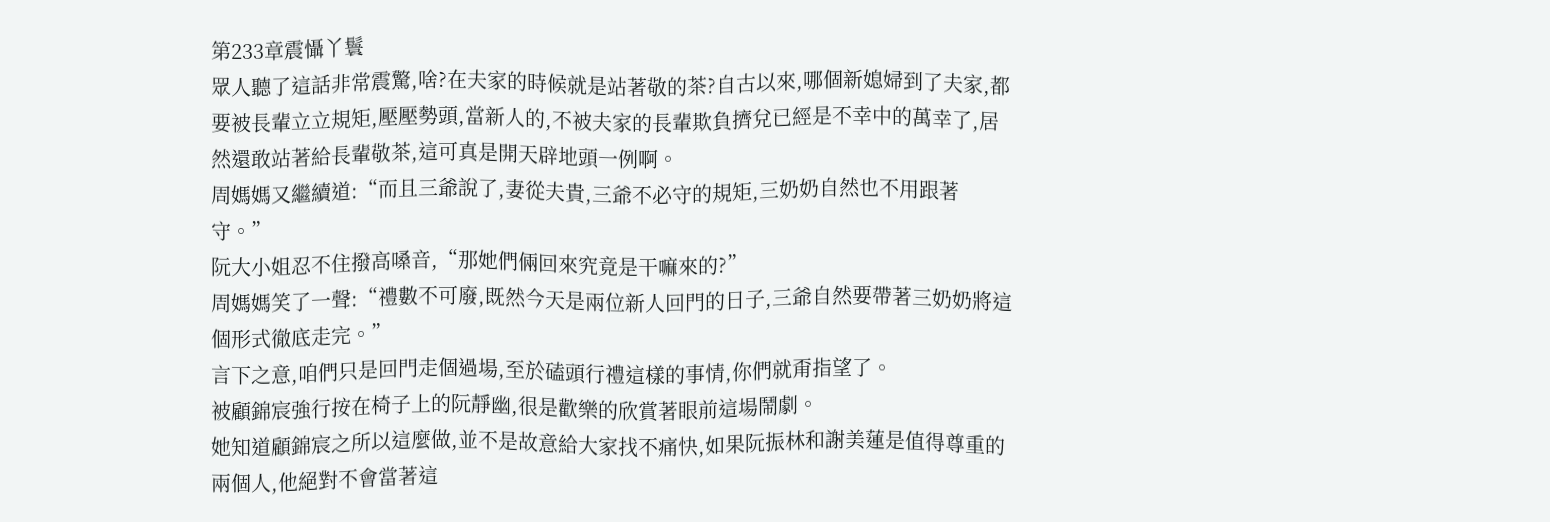第233章震懾丫鬟
眾人聽了這話非常震驚,啥?在夫家的時候就是站著敬的茶?自古以來,哪個新媳婦到了夫家,都要被長輩立立規矩,壓壓勢頭,當新人的,不被夫家的長輩欺負擠兌已經是不幸中的萬幸了,居然還敢站著給長輩敬茶,這可真是開天辟地頭一例啊。
周媽媽又繼續道:“而且三爺說了,妻從夫貴,三爺不必守的規矩,三奶奶自然也不用跟著守。”
阮大小姐忍不住撥高嗓音,“那她們倆回來究竟是干嘛來的?”
周媽媽笑了一聲:“禮數不可廢,既然今天是兩位新人回門的日子,三爺自然要帶著三奶奶將這個形式徹底走完。”
言下之意,咱們只是回門走個過場,至於磕頭行禮這樣的事情,你們就甭指望了。
被顧錦宸強行按在椅子上的阮靜幽,很是歡樂的欣賞著眼前這場鬧劇。
她知道顧錦宸之所以這麼做,並不是故意給大家找不痛快,如果阮振林和謝美蓮是值得尊重的兩個人,他絕對不會當著這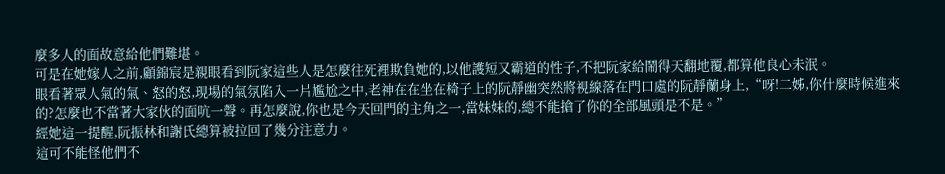麼多人的面故意給他們難堪。
可是在她嫁人之前,顧錦宸是親眼看到阮家這些人是怎麼往死裡欺負她的,以他護短又霸道的性子,不把阮家給鬧得天翻地覆,都算他良心未泯。
眼看著眾人氣的氣、怒的怒,現場的氣氛陷入一片尷尬之中,老神在在坐在椅子上的阮靜幽突然將視線落在門口處的阮靜蘭身上,“呀!二姊,你什麼時候進來的?怎麼也不當著大家伙的面吭一聲。再怎麼說,你也是今天回門的主角之一,當妹妹的,總不能搶了你的全部風頭是不是。”
經她這一提醒,阮振林和謝氏總算被拉回了幾分注意力。
這可不能怪他們不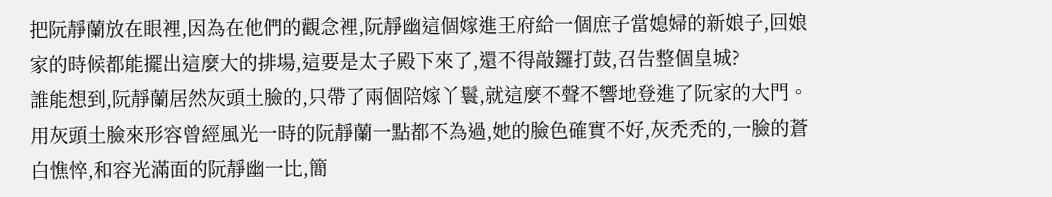把阮靜蘭放在眼裡,因為在他們的觀念裡,阮靜幽這個嫁進王府給一個庶子當媳婦的新娘子,回娘家的時候都能擺出這麼大的排場,這要是太子殿下來了,還不得敲鑼打鼓,召告整個皇城?
誰能想到,阮靜蘭居然灰頭土臉的,只帶了兩個陪嫁丫鬟,就這麼不聲不響地登進了阮家的大門。
用灰頭土臉來形容曾經風光一時的阮靜蘭一點都不為過,她的臉色確實不好,灰禿禿的,一臉的蒼白憔悴,和容光滿面的阮靜幽一比,簡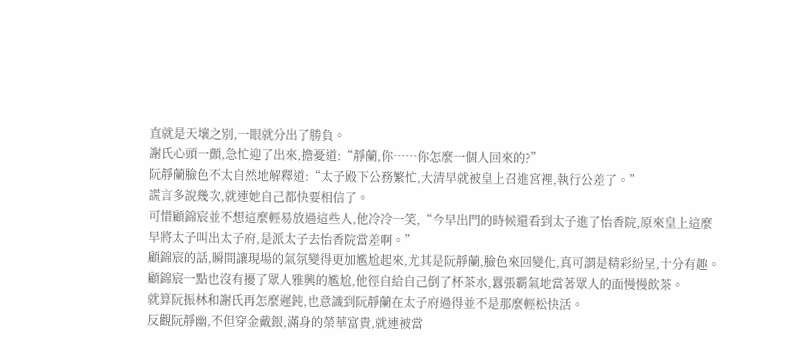直就是天壤之別,一眼就分出了勝負。
謝氏心頭一顫,急忙迎了出來,擔憂道:“靜蘭,你……你怎麼一個人回來的?”
阮靜蘭臉色不太自然地解釋道:“太子殿下公務繁忙,大清早就被皇上召進宮裡,執行公差了。”
謊言多說幾次,就連她自己都快要相信了。
可惜顧錦宸並不想這麼輕易放過這些人,他冷冷一笑,“今早出門的時候還看到太子進了怡香院,原來皇上這麼早將太子叫出太子府,是派太子去怡香院當差啊。”
顧錦宸的話,瞬間讓現場的氣氛變得更加尷尬起來,尤其是阮靜蘭,臉色來回變化,真可謂是精彩紛呈,十分有趣。
顧錦宸一點也沒有擾了眾人雅興的尷尬,他徑自給自己倒了杯茶水,囂張霸氣地當著眾人的面慢慢飲茶。
就算阮振林和謝氏再怎麼遲鈍,也意識到阮靜蘭在太子府過得並不是那麼輕松快活。
反觀阮靜幽,不但穿金戴銀,滿身的榮華富貴,就連被當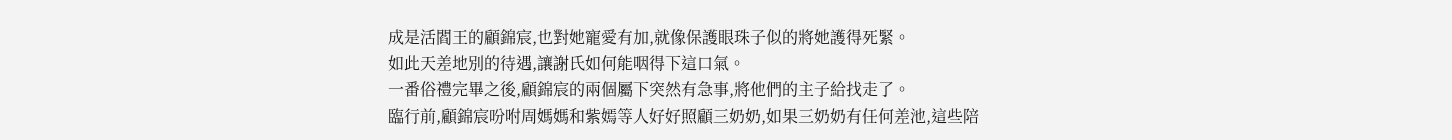成是活閻王的顧錦宸,也對她寵愛有加,就像保護眼珠子似的將她護得死緊。
如此天差地別的待遇,讓謝氏如何能咽得下這口氣。
一番俗禮完畢之後,顧錦宸的兩個屬下突然有急事,將他們的主子給找走了。
臨行前,顧錦宸吩咐周媽媽和紫嫣等人好好照顧三奶奶,如果三奶奶有任何差池,這些陪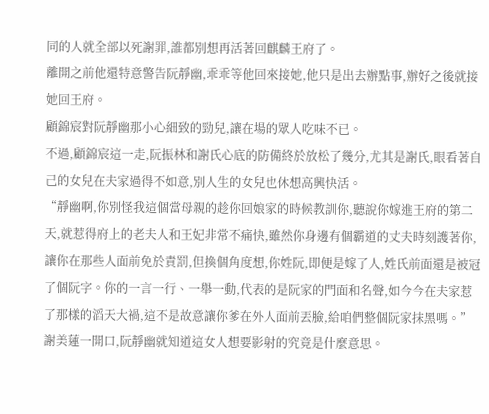同的人就全部以死謝罪,誰都別想再活著回麒麟王府了。
離開之前他還特意警告阮靜幽,乖乖等他回來接她,他只是出去辦點事,辦好之後就接她回王府。
顧錦宸對阮靜幽那小心細致的勁兒,讓在場的眾人吃味不已。
不過,顧錦宸這一走,阮振林和謝氏心底的防備終於放松了幾分,尤其是謝氏,眼看著自己的女兒在夫家過得不如意,別人生的女兒也休想高興快活。
“靜幽啊,你別怪我這個當母親的趁你回娘家的時候教訓你,聽說你嫁進王府的第二天,就惹得府上的老夫人和王妃非常不痛快,雖然你身邊有個霸道的丈夫時刻護著你,讓你在那些人面前免於責罰,但換個角度想,你姓阮,即便是嫁了人,姓氏前面還是被冠了個阮字。你的一言一行、一舉一動,代表的是阮家的門面和名聲,如今今在夫家惹了那樣的滔天大禍,這不是故意讓你爹在外人面前丟臉,給咱們整個阮家抹黑嗎。”
謝美蓮一開口,阮靜幽就知道這女人想要影射的究竟是什麼意思。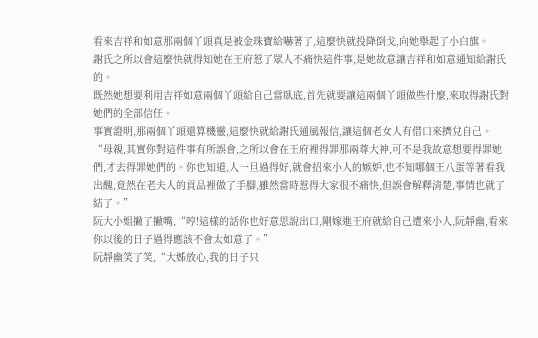看來吉祥和如意那兩個丫頭真是被金珠寶給嚇著了,這麼快就投降倒戈,向她舉起了小白旗。
謝氏之所以會這麼快就得知她在王府惹了眾人不痛快這件事,是她故意讓吉祥和如意通知給謝氏的。
既然她想要利用吉祥如意兩個丫頭給自己當臥底,首先就要讓這兩個丫頭做些什麼,來取得謝氏對她們的全部信任。
事實證明,那兩個丫頭還算機靈,這麼快就給謝氏通風報信,讓這個老女人有借口來擠兌自己。
“母親,其實你對這件事有所誤會,之所以會在王府裡得罪那兩尊大神,可不是我故意想要得罪她們,才去得罪她們的。你也知道,人一旦過得好,就會招來小人的嫉妒,也不知哪個王八蛋等著看我出醜,竟然在老夫人的貢品裡做了手腳,雖然當時惹得大家很不痛快,但誤會解釋清楚,事情也就了結了。”
阮大小姐撇了撇嘴,“哼!這樣的話你也好意思說出口,剛嫁進王府就給自己遭來小人,阮靜幽,看來你以後的日子過得應該不會太如意了。”
阮靜幽笑了笑,“大姊放心,我的日子只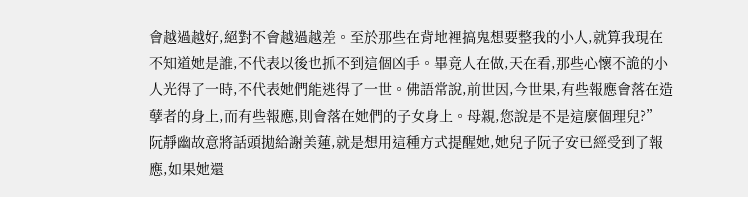會越過越好,絕對不會越過越差。至於那些在背地裡搞鬼想要整我的小人,就算我現在不知道她是誰,不代表以後也抓不到這個凶手。畢竟人在做,天在看,那些心懷不詭的小人光得了一時,不代表她們能逃得了一世。佛語常說,前世因,今世果,有些報應會落在造孽者的身上,而有些報應,則會落在她們的子女身上。母親,您說是不是這麼個理兒?”
阮靜幽故意將話頭拋給謝美蓮,就是想用這種方式提醒她,她兒子阮子安已經受到了報應,如果她還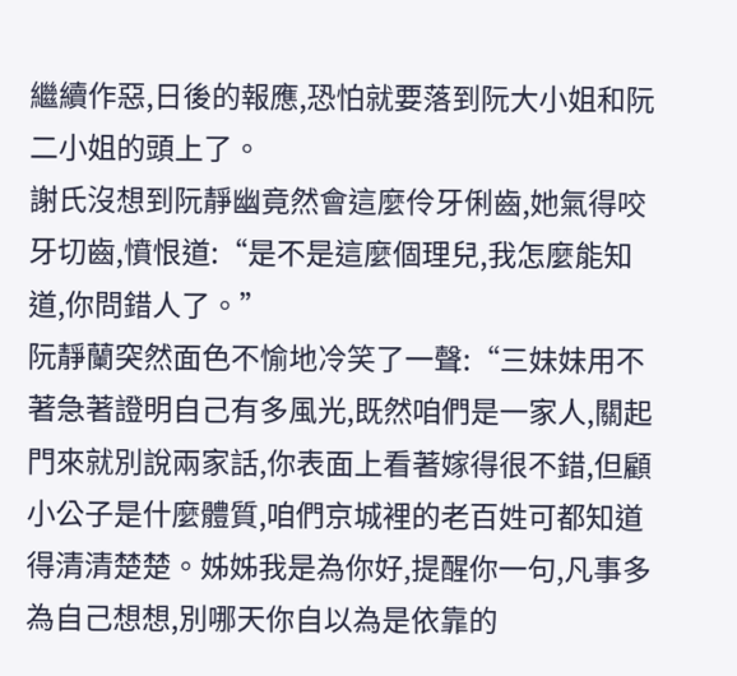繼續作惡,日後的報應,恐怕就要落到阮大小姐和阮二小姐的頭上了。
謝氏沒想到阮靜幽竟然會這麼伶牙俐齒,她氣得咬牙切齒,憤恨道:“是不是這麼個理兒,我怎麼能知道,你問錯人了。”
阮靜蘭突然面色不愉地冷笑了一聲:“三妹妹用不著急著證明自己有多風光,既然咱們是一家人,關起門來就別說兩家話,你表面上看著嫁得很不錯,但顧小公子是什麼體質,咱們京城裡的老百姓可都知道得清清楚楚。姊姊我是為你好,提醒你一句,凡事多為自己想想,別哪天你自以為是依靠的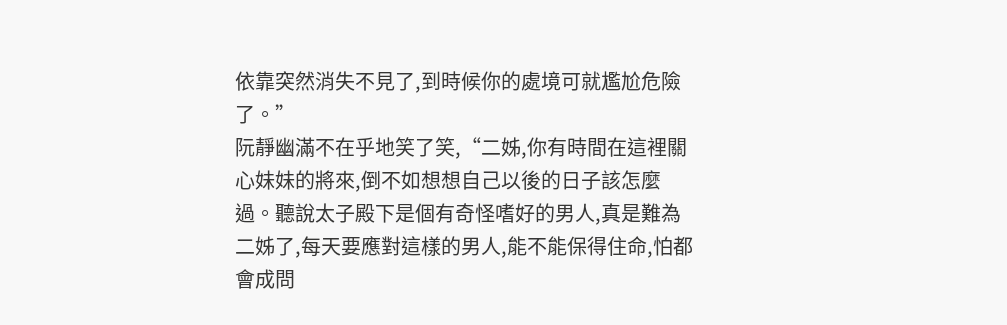依靠突然消失不見了,到時候你的處境可就尷尬危險了。”
阮靜幽滿不在乎地笑了笑,“二姊,你有時間在這裡關心妹妹的將來,倒不如想想自己以後的日子該怎麼過。聽說太子殿下是個有奇怪嗜好的男人,真是難為二姊了,每天要應對這樣的男人,能不能保得住命,怕都會成問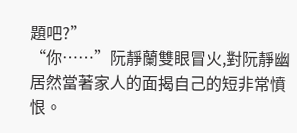題吧?”
“你……”阮靜蘭雙眼冒火,對阮靜幽居然當著家人的面揭自己的短非常憤恨。